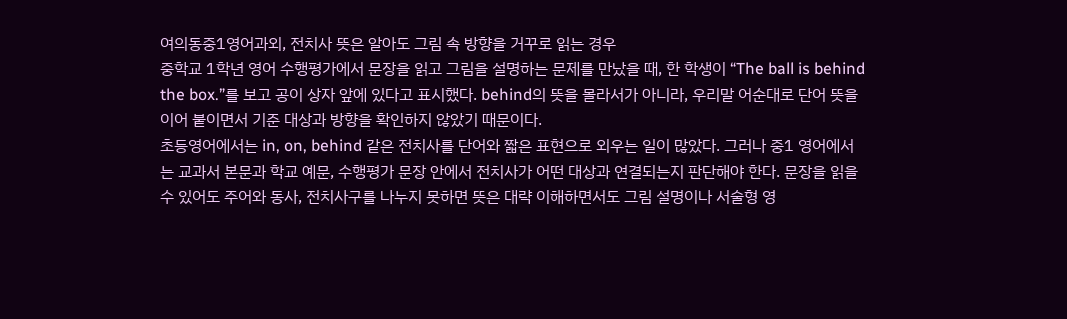여의동중1영어과외, 전치사 뜻은 알아도 그림 속 방향을 거꾸로 읽는 경우
중학교 1학년 영어 수행평가에서 문장을 읽고 그림을 설명하는 문제를 만났을 때, 한 학생이 “The ball is behind the box.”를 보고 공이 상자 앞에 있다고 표시했다. behind의 뜻을 몰라서가 아니라, 우리말 어순대로 단어 뜻을 이어 붙이면서 기준 대상과 방향을 확인하지 않았기 때문이다.
초등영어에서는 in, on, behind 같은 전치사를 단어와 짧은 표현으로 외우는 일이 많았다. 그러나 중1 영어에서는 교과서 본문과 학교 예문, 수행평가 문장 안에서 전치사가 어떤 대상과 연결되는지 판단해야 한다. 문장을 읽을 수 있어도 주어와 동사, 전치사구를 나누지 못하면 뜻은 대략 이해하면서도 그림 설명이나 서술형 영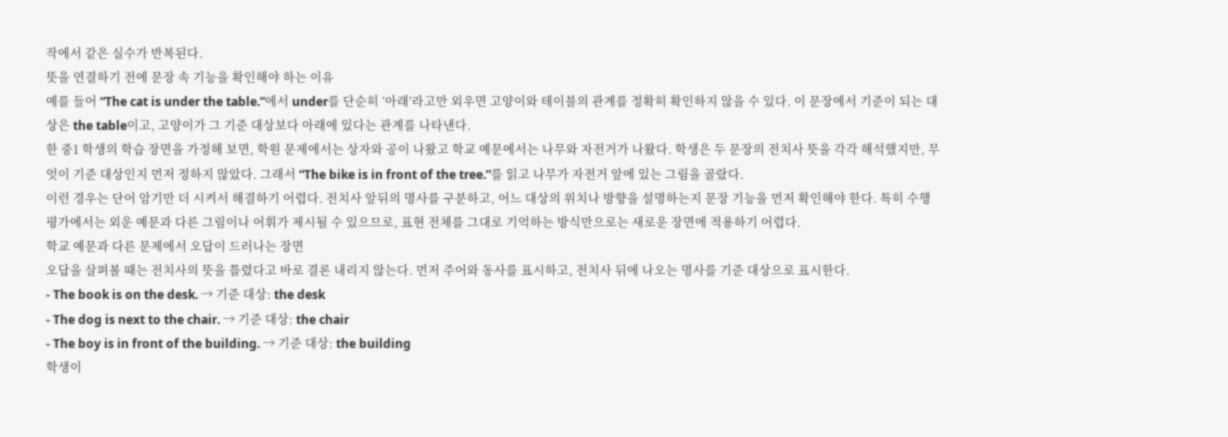작에서 같은 실수가 반복된다.
뜻을 연결하기 전에 문장 속 기능을 확인해야 하는 이유
예를 들어 “The cat is under the table.”에서 under를 단순히 ‘아래’라고만 외우면 고양이와 테이블의 관계를 정확히 확인하지 않을 수 있다. 이 문장에서 기준이 되는 대상은 the table이고, 고양이가 그 기준 대상보다 아래에 있다는 관계를 나타낸다.
한 중1 학생의 학습 장면을 가정해 보면, 학원 문제에서는 상자와 공이 나왔고 학교 예문에서는 나무와 자전거가 나왔다. 학생은 두 문장의 전치사 뜻을 각각 해석했지만, 무엇이 기준 대상인지 먼저 정하지 않았다. 그래서 “The bike is in front of the tree.”를 읽고 나무가 자전거 앞에 있는 그림을 골랐다.
이런 경우는 단어 암기만 더 시켜서 해결하기 어렵다. 전치사 앞뒤의 명사를 구분하고, 어느 대상의 위치나 방향을 설명하는지 문장 기능을 먼저 확인해야 한다. 특히 수행평가에서는 외운 예문과 다른 그림이나 어휘가 제시될 수 있으므로, 표현 전체를 그대로 기억하는 방식만으로는 새로운 장면에 적용하기 어렵다.
학교 예문과 다른 문제에서 오답이 드러나는 장면
오답을 살펴볼 때는 전치사의 뜻을 틀렸다고 바로 결론 내리지 않는다. 먼저 주어와 동사를 표시하고, 전치사 뒤에 나오는 명사를 기준 대상으로 표시한다.
- The book is on the desk. → 기준 대상: the desk
- The dog is next to the chair. → 기준 대상: the chair
- The boy is in front of the building. → 기준 대상: the building
학생이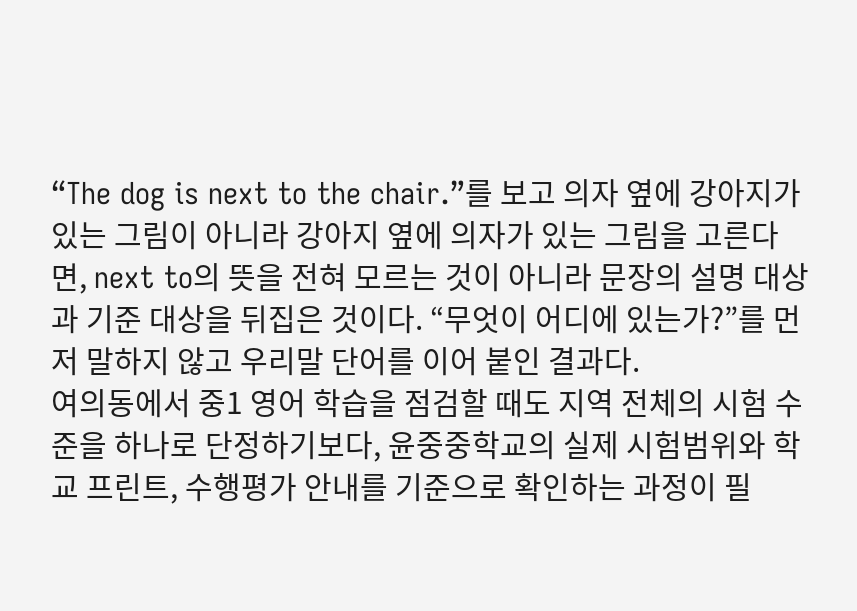“The dog is next to the chair.”를 보고 의자 옆에 강아지가 있는 그림이 아니라 강아지 옆에 의자가 있는 그림을 고른다면, next to의 뜻을 전혀 모르는 것이 아니라 문장의 설명 대상과 기준 대상을 뒤집은 것이다. “무엇이 어디에 있는가?”를 먼저 말하지 않고 우리말 단어를 이어 붙인 결과다.
여의동에서 중1 영어 학습을 점검할 때도 지역 전체의 시험 수준을 하나로 단정하기보다, 윤중중학교의 실제 시험범위와 학교 프린트, 수행평가 안내를 기준으로 확인하는 과정이 필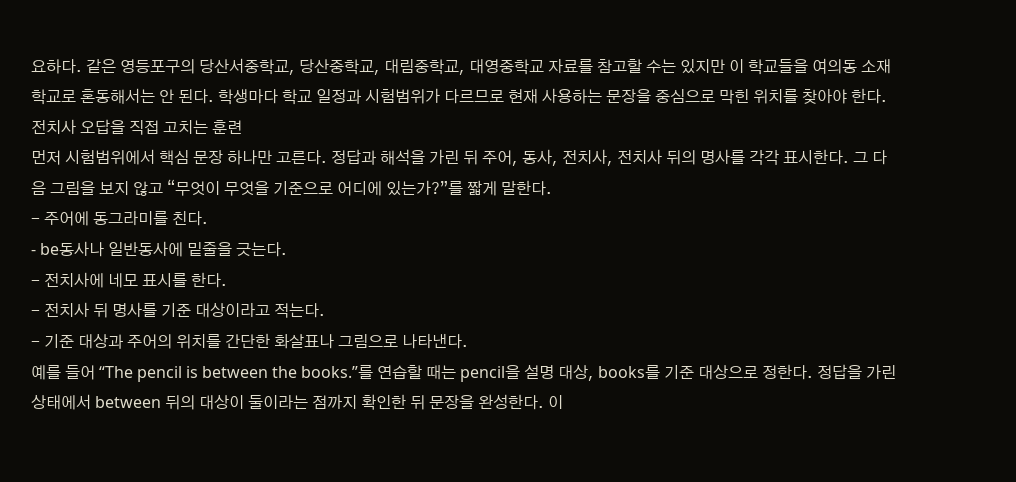요하다. 같은 영등포구의 당산서중학교, 당산중학교, 대림중학교, 대영중학교 자료를 참고할 수는 있지만 이 학교들을 여의동 소재 학교로 혼동해서는 안 된다. 학생마다 학교 일정과 시험범위가 다르므로 현재 사용하는 문장을 중심으로 막힌 위치를 찾아야 한다.
전치사 오답을 직접 고치는 훈련
먼저 시험범위에서 핵심 문장 하나만 고른다. 정답과 해석을 가린 뒤 주어, 동사, 전치사, 전치사 뒤의 명사를 각각 표시한다. 그 다음 그림을 보지 않고 “무엇이 무엇을 기준으로 어디에 있는가?”를 짧게 말한다.
- 주어에 동그라미를 친다.
- be동사나 일반동사에 밑줄을 긋는다.
- 전치사에 네모 표시를 한다.
- 전치사 뒤 명사를 기준 대상이라고 적는다.
- 기준 대상과 주어의 위치를 간단한 화살표나 그림으로 나타낸다.
예를 들어 “The pencil is between the books.”를 연습할 때는 pencil을 설명 대상, books를 기준 대상으로 정한다. 정답을 가린 상태에서 between 뒤의 대상이 둘이라는 점까지 확인한 뒤 문장을 완성한다. 이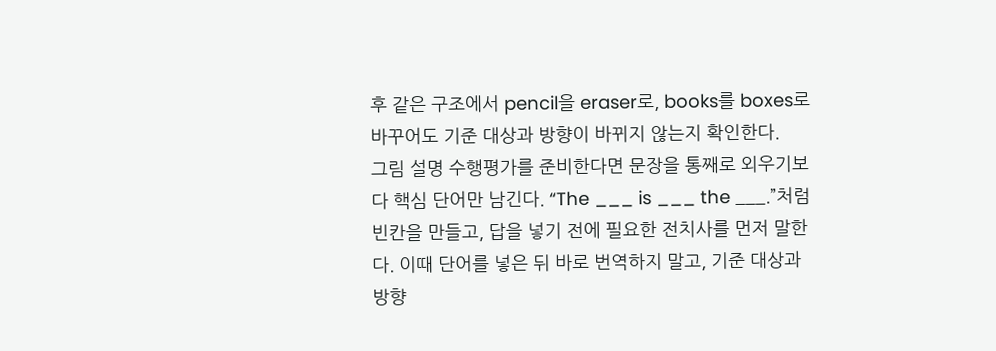후 같은 구조에서 pencil을 eraser로, books를 boxes로 바꾸어도 기준 대상과 방향이 바뀌지 않는지 확인한다.
그림 설명 수행평가를 준비한다면 문장을 통째로 외우기보다 핵심 단어만 남긴다. “The ___ is ___ the ___.”처럼 빈칸을 만들고, 답을 넣기 전에 필요한 전치사를 먼저 말한다. 이때 단어를 넣은 뒤 바로 번역하지 말고, 기준 대상과 방향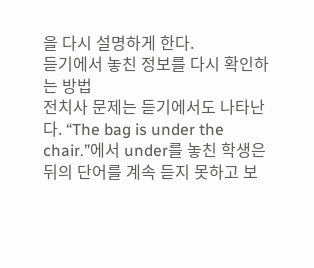을 다시 설명하게 한다.
듣기에서 놓친 정보를 다시 확인하는 방법
전치사 문제는 듣기에서도 나타난다. “The bag is under the chair.”에서 under를 놓친 학생은 뒤의 단어를 계속 듣지 못하고 보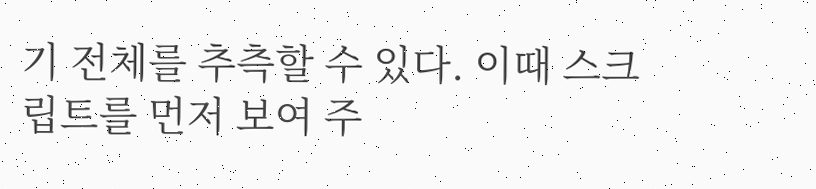기 전체를 추측할 수 있다. 이때 스크립트를 먼저 보여 주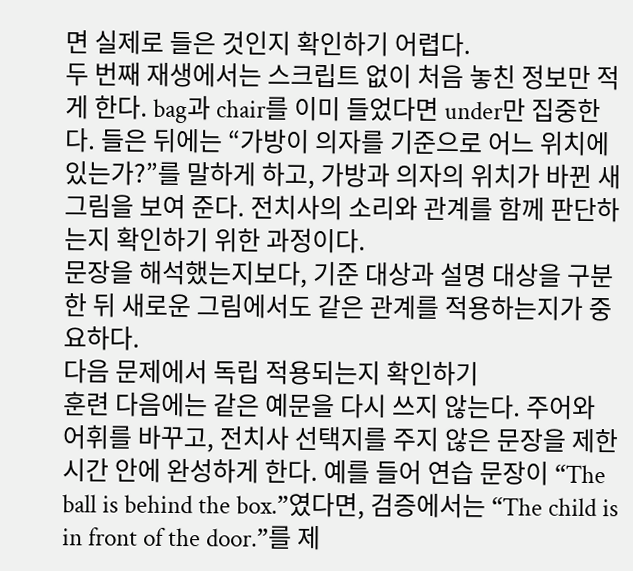면 실제로 들은 것인지 확인하기 어렵다.
두 번째 재생에서는 스크립트 없이 처음 놓친 정보만 적게 한다. bag과 chair를 이미 들었다면 under만 집중한다. 들은 뒤에는 “가방이 의자를 기준으로 어느 위치에 있는가?”를 말하게 하고, 가방과 의자의 위치가 바뀐 새 그림을 보여 준다. 전치사의 소리와 관계를 함께 판단하는지 확인하기 위한 과정이다.
문장을 해석했는지보다, 기준 대상과 설명 대상을 구분한 뒤 새로운 그림에서도 같은 관계를 적용하는지가 중요하다.
다음 문제에서 독립 적용되는지 확인하기
훈련 다음에는 같은 예문을 다시 쓰지 않는다. 주어와 어휘를 바꾸고, 전치사 선택지를 주지 않은 문장을 제한시간 안에 완성하게 한다. 예를 들어 연습 문장이 “The ball is behind the box.”였다면, 검증에서는 “The child is in front of the door.”를 제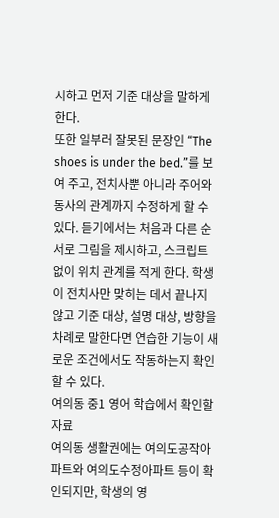시하고 먼저 기준 대상을 말하게 한다.
또한 일부러 잘못된 문장인 “The shoes is under the bed.”를 보여 주고, 전치사뿐 아니라 주어와 동사의 관계까지 수정하게 할 수 있다. 듣기에서는 처음과 다른 순서로 그림을 제시하고, 스크립트 없이 위치 관계를 적게 한다. 학생이 전치사만 맞히는 데서 끝나지 않고 기준 대상, 설명 대상, 방향을 차례로 말한다면 연습한 기능이 새로운 조건에서도 작동하는지 확인할 수 있다.
여의동 중1 영어 학습에서 확인할 자료
여의동 생활권에는 여의도공작아파트와 여의도수정아파트 등이 확인되지만, 학생의 영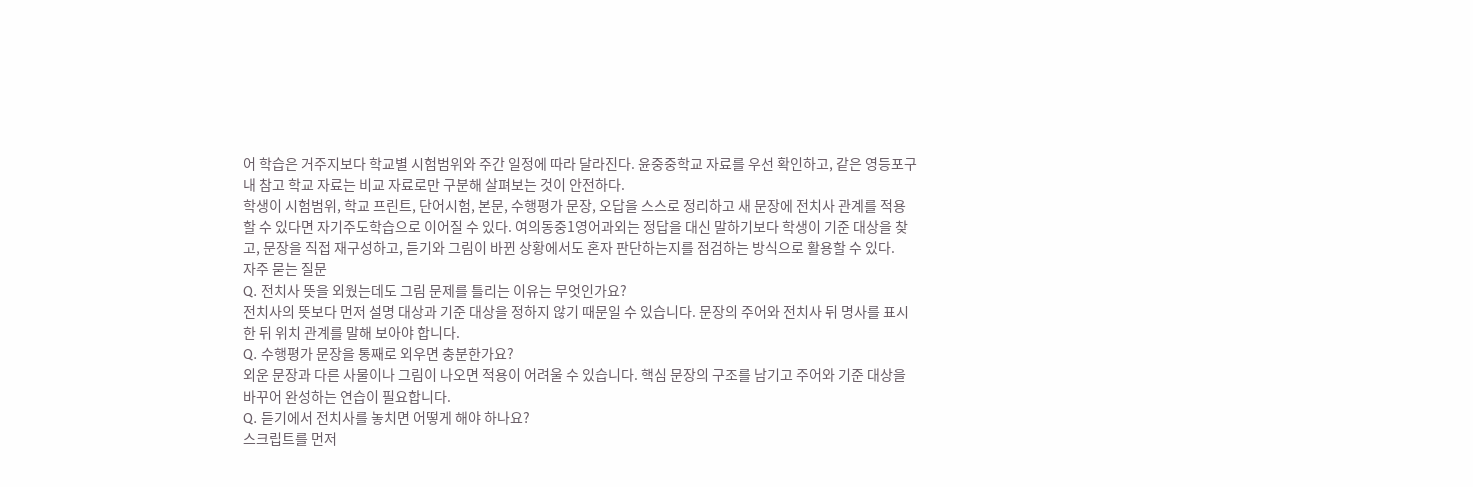어 학습은 거주지보다 학교별 시험범위와 주간 일정에 따라 달라진다. 윤중중학교 자료를 우선 확인하고, 같은 영등포구 내 참고 학교 자료는 비교 자료로만 구분해 살펴보는 것이 안전하다.
학생이 시험범위, 학교 프린트, 단어시험, 본문, 수행평가 문장, 오답을 스스로 정리하고 새 문장에 전치사 관계를 적용할 수 있다면 자기주도학습으로 이어질 수 있다. 여의동중1영어과외는 정답을 대신 말하기보다 학생이 기준 대상을 찾고, 문장을 직접 재구성하고, 듣기와 그림이 바뀐 상황에서도 혼자 판단하는지를 점검하는 방식으로 활용할 수 있다.
자주 묻는 질문
Q. 전치사 뜻을 외웠는데도 그림 문제를 틀리는 이유는 무엇인가요?
전치사의 뜻보다 먼저 설명 대상과 기준 대상을 정하지 않기 때문일 수 있습니다. 문장의 주어와 전치사 뒤 명사를 표시한 뒤 위치 관계를 말해 보아야 합니다.
Q. 수행평가 문장을 통째로 외우면 충분한가요?
외운 문장과 다른 사물이나 그림이 나오면 적용이 어려울 수 있습니다. 핵심 문장의 구조를 남기고 주어와 기준 대상을 바꾸어 완성하는 연습이 필요합니다.
Q. 듣기에서 전치사를 놓치면 어떻게 해야 하나요?
스크립트를 먼저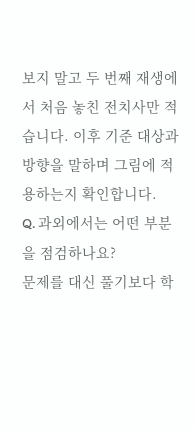보지 말고 두 번째 재생에서 처음 놓친 전치사만 적습니다. 이후 기준 대상과 방향을 말하며 그림에 적용하는지 확인합니다.
Q. 과외에서는 어떤 부분을 점검하나요?
문제를 대신 풀기보다 학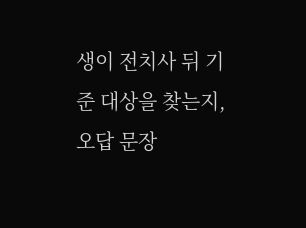생이 전치사 뒤 기준 대상을 찾는지, 오답 문장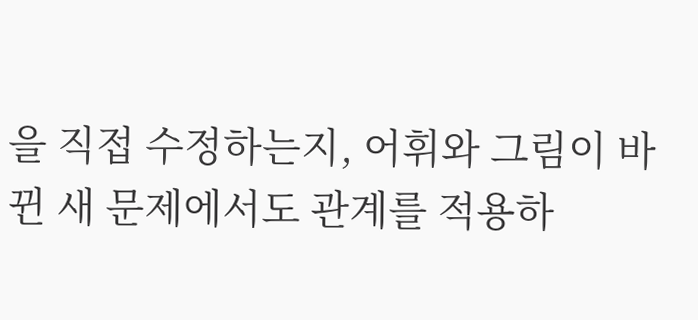을 직접 수정하는지, 어휘와 그림이 바뀐 새 문제에서도 관계를 적용하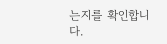는지를 확인합니다.